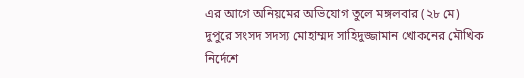এর আগে অনিয়মের অভিযোগ তুলে মঙ্গলবার (২৮ মে) দুপুরে সংসদ সদস্য মোহাম্মদ সাহিদুজ্জামান খোকনের মৌখিক নির্দেশে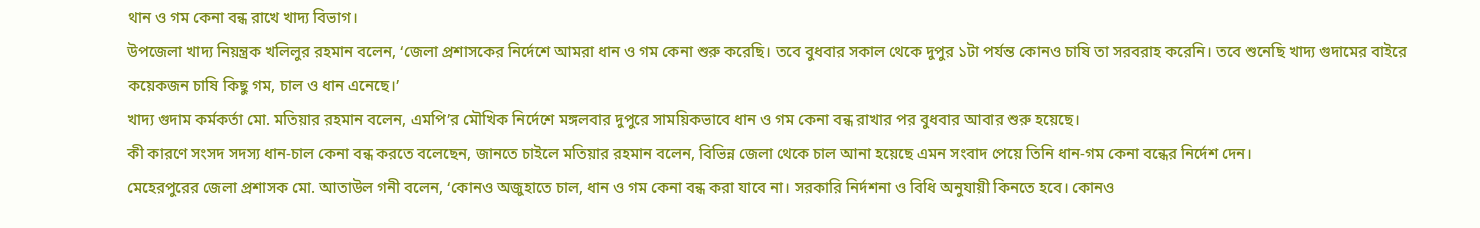থান ও গম কেনা বন্ধ রাখে খাদ্য বিভাগ।
উপজেলা খাদ্য নিয়ন্ত্রক খলিলুর রহমান বলেন, ‘জেলা প্রশাসকের নির্দেশে আমরা ধান ও গম কেনা শুরু করেছি। তবে বুধবার সকাল থেকে দুপুর ১টা পর্যন্ত কোনও চাষি তা সরবরাহ করেনি। তবে শুনেছি খাদ্য গুদামের বাইরে কয়েকজন চাষি কিছু গম, চাল ও ধান এনেছে।’
খাদ্য গুদাম কর্মকর্তা মো. মতিয়ার রহমান বলেন, এমপি’র মৌখিক নির্দেশে মঙ্গলবার দুপুরে সাময়িকভাবে ধান ও গম কেনা বন্ধ রাখার পর বুধবার আবার শুরু হয়েছে।
কী কারণে সংসদ সদস্য ধান-চাল কেনা বন্ধ করতে বলেছেন, জানতে চাইলে মতিয়ার রহমান বলেন, বিভিন্ন জেলা থেকে চাল আনা হয়েছে এমন সংবাদ পেয়ে তিনি ধান-গম কেনা বন্ধের নির্দেশ দেন।
মেহেরপুরের জেলা প্রশাসক মো. আতাউল গনী বলেন, ‘কোনও অজুহাতে চাল, ধান ও গম কেনা বন্ধ করা যাবে না। সরকারি নির্দশনা ও বিধি অনুযায়ী কিনতে হবে। কোনও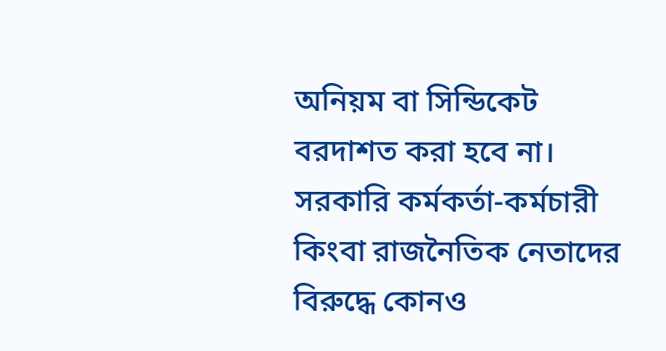অনিয়ম বা সিন্ডিকেট বরদাশত করা হবে না। সরকারি কর্মকর্তা-কর্মচারী কিংবা রাজনৈতিক নেতাদের বিরুদ্ধে কোনও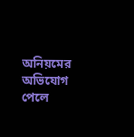অনিয়মের অভিযোগ পেলে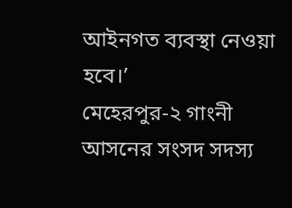আইনগত ব্যবস্থা নেওয়া হবে।’
মেহেরপুর-২ গাংনী আসনের সংসদ সদস্য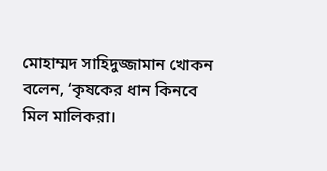মোহাম্মদ সাহিদুজ্জামান খোকন বলেন, ‘কৃষকের ধান কিনবে মিল মালিকরা।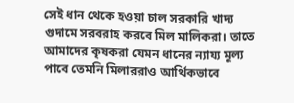সেই ধান থেকে হওয়া চাল সরকারি খাদ্য গুদামে সরবরাহ করবে মিল মালিকরা। তাতে আমাদের কৃষকরা যেমন ধানের ন্যায্য মূল্য পাবে তেমনি মিলাররাও আর্থিকভাবে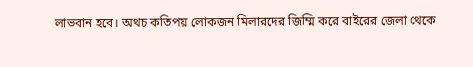লাভবান হবে। অথচ কতিপয় লোকজন মিলারদের জিম্মি করে বাইরের জেলা থেকে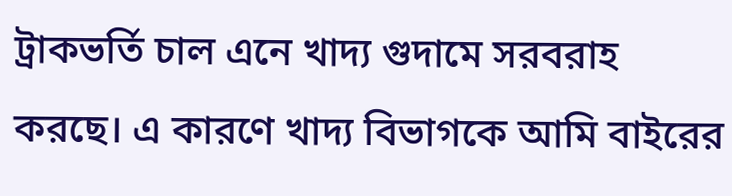ট্রাকভর্তি চাল এনে খাদ্য গুদামে সরবরাহ করছে। এ কারণে খাদ্য বিভাগকে আমি বাইরের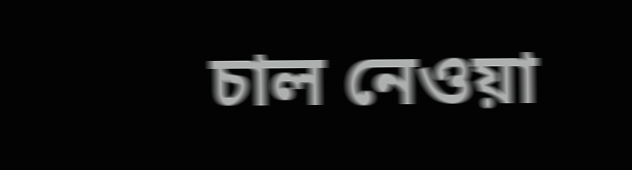চাল নেওয়া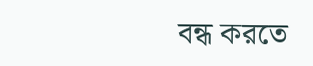বন্ধ করতে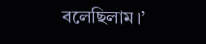বলেছিলাম।’